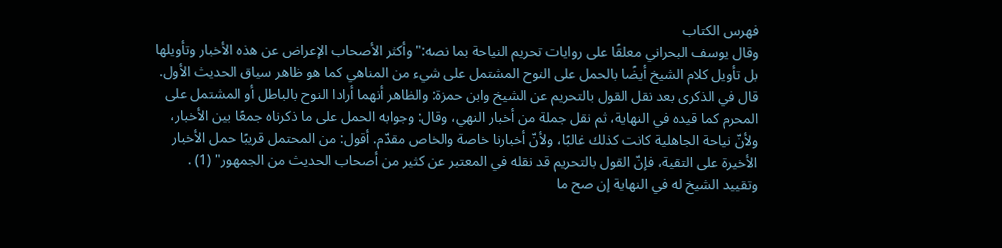فهرس الكتاب
وقال يوسف البحراني معلقًا على روايات تحريم النياحة بما نصه:"وأكثر الأصحاب الإعراض عن هذه الأخبار وتأويلها بل تأويل كلام الشيخ أيضًا بالحمل على النوح المشتمل على شيء من المناهي كما هو ظاهر سياق الحديث الأول. قال في الذكرى بعد نقل القول بالتحريم عن الشيخ وابن حمزة: والظاهر أنهما أرادا النوح بالباطل أو المشتمل على المحرم كما قيده في النهاية، ثم نقل جملة من أخبار النهي، وقال: وجوابه الحمل على ما ذكرناه جمعًا بين الأخبار، ولأنّ نياحة الجاهلية كانت كذلك غالبًا، ولأنّ أخبارنا خاصة والخاص مقدّم. أقول: من المحتمل قريبًا حمل الأخبار الأخيرة على التقية، فإنّ القول بالتحريم قد نقله في المعتبر عن كثير من أصحاب الحديث من الجمهور" (1) .
وتقييد الشيخ له في النهاية إن صح ما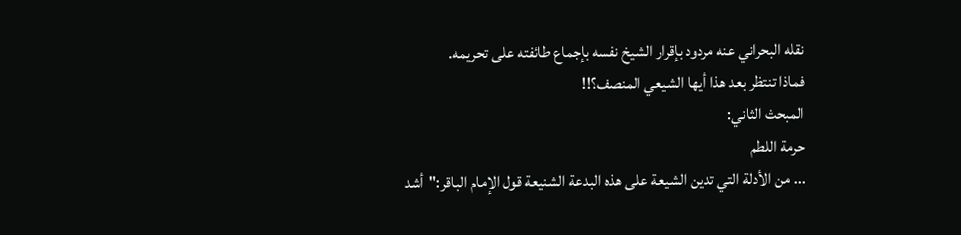نقله البحراني عنه مردود بإقرار الشيخ نفسه بإجماع طائفته على تحريمه.
فماذا تنتظر بعد هذا أيها الشيعي المنصف؟!!
المبحث الثاني:
حرمة اللطم
... من الأدلة التي تدين الشيعة على هذه البدعة الشنيعة قول الإمام الباقر:"أشد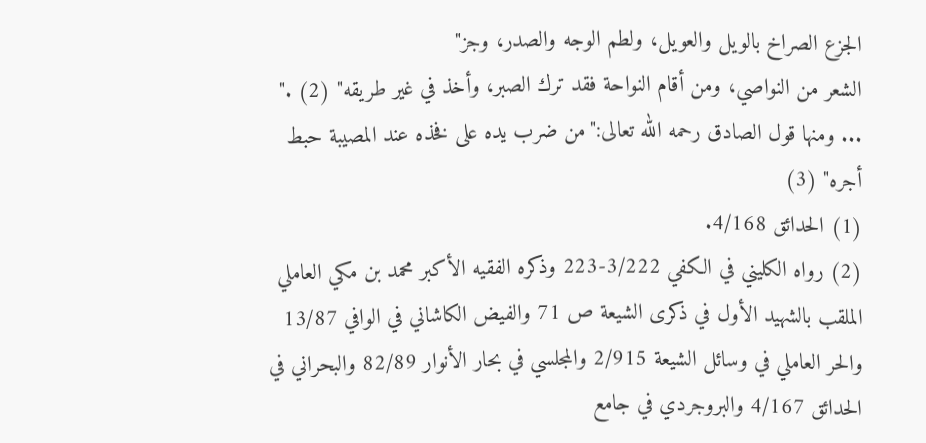الجزع الصراخ بالويل والعويل، ولطم الوجه والصدر، وجز"
الشعر من النواصي، ومن أقام النواحة فقد ترك الصبر، وأخذ في غير طريقه" (2) ."
... ومنها قول الصادق رحمه الله تعالى:"من ضرب يده على فخذه عند المصيبة حبط أجره" (3)
(1) الحدائق 4/168.
(2) رواه الكليني في الكفي 3/222-223 وذكره الفقيه الأكبر محمد بن مكي العاملي الملقب بالشهيد الأول في ذكرى الشيعة ص 71 والفيض الكاشاني في الوافي 13/87 والحر العاملي في وسائل الشيعة 2/915 والمجلسي في بحار الأنوار 82/89 والبحراني في الحدائق 4/167 والبروجردي في جامع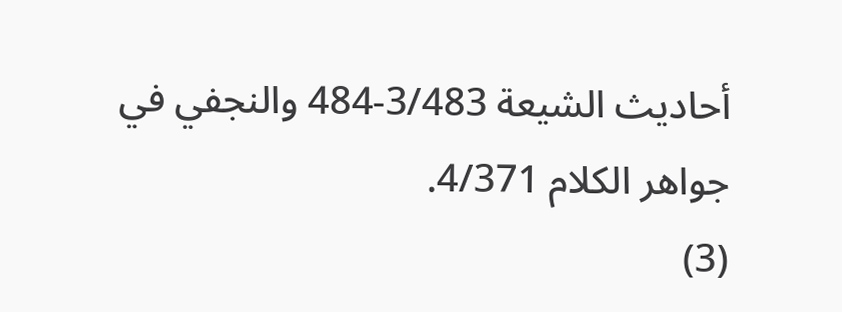أحاديث الشيعة 3/483-484 والنجفي في جواهر الكلام 4/371.
(3)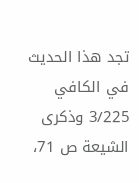تجد هذا الحديث في الكافي 3/225 وذكرى الشيعة ص 71،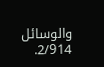والوسائل 2/914.